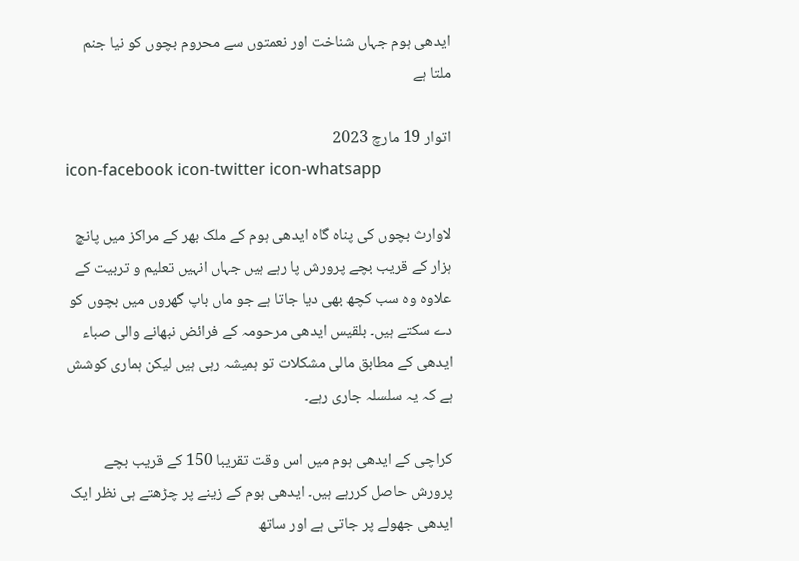ایدھی ہوم جہاں شناخت اور نعمتوں سے محروم بچوں کو نیا جنم ملتا ہے

اتوار 19 مارچ 2023
icon-facebook icon-twitter icon-whatsapp

لاوارث بچوں کی پناہ گاہ ایدھی ہوم کے ملک بھر کے مراکز میں پانچ ہزار کے قریب بچے پرورش پا رہے ہیں جہاں انہیں تعلیم و تربیت کے علاوہ وہ سب کچھ بھی دیا جاتا ہے جو ماں باپ گھروں میں بچوں کو دے سکتے ہیں۔ بلقیس ایدھی مرحومہ کے فرائض نبھانے والی صباء ایدھی کے مطابق مالی مشکلات تو ہمیشہ رہی ہیں لیکن ہماری کوشش ہے کہ یہ سلسلہ جاری رہے۔

کراچی کے ایدھی ہوم میں اس وقت تقریبا 150 کے قریب بچے پرورش حاصل کررہے ہیں۔ ایدھی ہوم کے زینے پر چڑھتے ہی نظر ایک ایدھی جھولے پر جاتی ہے اور ساتھ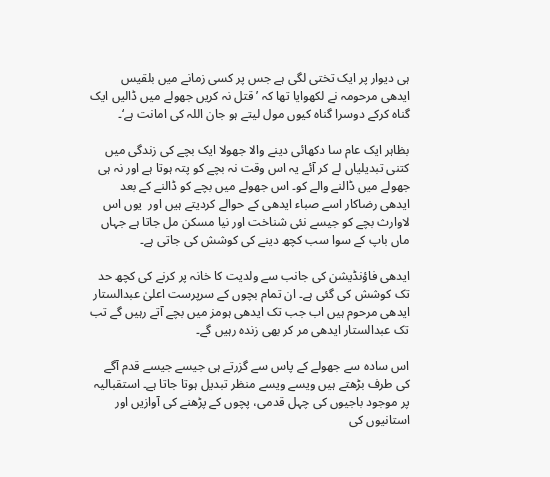ہی دیوار پر ایک تختی لگی ہے جس پر کسی زمانے میں بلقیس ایدھی مرحومہ نے لکھوایا تھا کہ ’قتل نہ کریں جھولے میں ڈالیں ایک گناہ کرکے دوسرا گناہ کیوں مول لیتے ہو جان اللہ کی امانت ہے‘۔

بظاہر ایک عام سا دکھائی دینے والا جھولا ایک بچے کی زندگی میں کتنی تبدیلیاں لے کر آئے یہ اس وقت نہ بچے کو پتہ ہوتا ہے اور نہ ہی جھولے میں ڈالنے والے کو۔ اس جھولے میں بچے کو ڈالنے کے بعد ایدھی رضاکار اسے صباء ایدھی کے حوالے کردیتے ہیں اور  یوں اس لاوارث بچے کو جیسے نئی شناخت اور نیا مسکن مل جاتا ہے جہاں ماں باپ کے سوا سب کچھ دینے کی کوشش کی جاتی ہے۔

ایدھی فاؤنڈیشن کی جانب سے ولدیت کا خانہ پر کرنے کی کچھ حد تک کوشش کی گئی ہے۔ ان تمام بچوں کے سرپرست اعلیٰ عبدالستار ایدھی مرحوم ہیں اب جب تک ایدھی ہومز میں بچے آتے رہیں گے تب تک عبدالستار ایدھی مر کر بھی زندہ رہیں گے۔

اس سادہ سے جھولے کے پاس سے گزرتے ہی جیسے جیسے قدم آگے کی طرف بڑھتے ہیں ویسے ویسے منظر تبدیل ہوتا جاتا ہے۔ استقبالیہ پر موجود باجیوں کی چہل قدمی، پچوں کے پڑھنے کی آوازیں اور استانیوں کی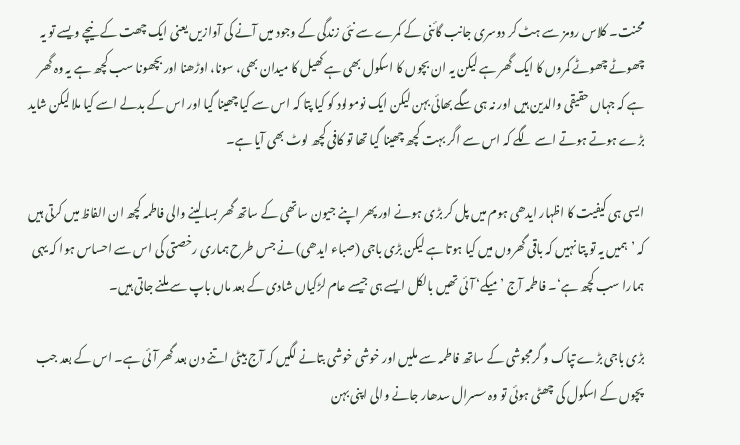محنت۔ کلاس رومز سے ہٹ کر دوسری جانب گائنی کے کمرے سے نئی زندگی کے وجود میں آنے کی آوازیں یعنی ایک چھت کے نیچے ویسے تو یہ چھوٹے چھوٹے کمروں کا ایک گھر ہے لیکن یہ ان بچوں کا اسکول بھی ہے کھیل کا میدان بھی، سونا، اوڑھنا اور بچھونا سب کچھ ہے یہ وہ گھر  ہے کہ جہاں حقیقی والدین ہیں اور نہ ہی سگے بھائی بہن لیکن ایک نومولود کو کیا پتا کہ اس سے کیا چھینا گیا اور اس کے بدلے اسے کیا ملا لیکن شاید بڑے ہوتے ہوتے اسے لگے کہ اس سے اگر بہت کچھ چھینا گیا تھا تو کافی کچھ لوٹ بھی آیا ہے۔

ایسی ہی کیفیت کا اظہار ایدھی ہوم میں پل کر بڑی ہونے اور پھر اپنے جیون ساتھی کے ساتھ گھر بسا لینے والی فاطمہ کچھ ان الفاظ میں کرتی ہیں کہ ’ہمیں یہ تو پتا نہیں کہ باقی گھروں میں کیا ہوتا ہے لیکن بڑی باجی (صباء ایدھی) نے جس طرح ہماری رخصتی کی اس سے احساس ہوا کہ یہی ہمارا سب کچھ ہے‘۔ فاطمہ آج ’میکے‘ آئی تھیں بالکل ایسے ہی جیسے عام لڑکیاں شادی کے بعد ماں باپ سے ملنے جاتی ہیں۔

بڑی باجی بڑے تپاک و گرمجوشی کے ساتھ فاطمہ سے ملیں اور خوشی خوشی بتانے لگیں کہ آج بیٹی اتنے دن بعد گھر آئی ہے۔ اس کے بعد جب پچوں کے اسکول کی چھٹی ہوئی تو وہ سسرال سدھار جانے والی اپنی بہن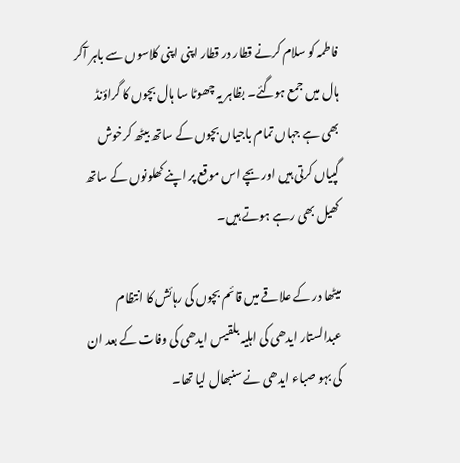فاطمہ کو سلام کرنے قطار در قطار اپنی اپنی کلاسوں سے باہر آکر ہال میں جمع ہوگئے۔ بظاہر یہ چھوٹا سا ہال بچوں کا گراؤنڈ بھی ہے جہاں تمام باجیاں بچوں کے ساتھ بیٹھ کرخوش گپیاں کرتی ہیں اور بچے اس موقع پر اپنے کھلونوں کے ساتھ کھیل بھی رہے ہوتے ہیں۔

میٹھا در کے علاقے میں قائم بچوں کی رہائش کا انتظام عبدالستار ایدھی کی اہلیہ بلقیس ایدھی کی وفات کے بعد ان کی بہو صباء ایدھی نے سنبھال لیا تھا۔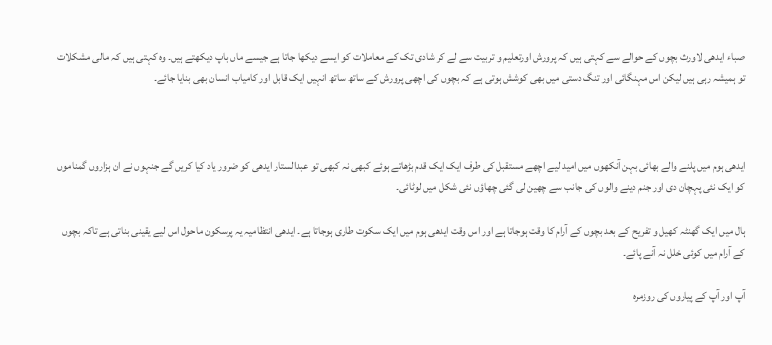صباء ایدھی لاورث بچوں کے حوالے سے کہتی ہیں کہ پرورش اورتعلیم و تربیت سے لے کر شادی تک کے معاملات کو ایسے دیکھا جاتا ہے جیسے ماں باپ دیکھتے ہیں۔ وہ کہتی ہیں کہ مالی مشکلات تو ہمیشہ رہی ہیں لیکن اس مہنگائی اور تنگ دستی میں بھی کوشش ہوتی ہے کہ بچوں کی اچھی پرورش کے ساتھ ساتھ انہیں ایک قابل اور کامیاب انسان بھی بنایا جائے۔



ایدھی ہوم میں پلنے والے بھائی بہن آنکھوں میں امید لیے اچھے مستقبل کی طرف ایک ایک قدم بڑھاتے ہوئے کبھی نہ کبھی تو عبدالستار ایدھی کو ضرور یاد کیا کریں گے جنہوں نے ان ہزاروں گمناموں کو ایک نئی پہچان دی اور جنم دینے والوں کی جانب سے چھین لی گئی چھاؤں نئی شکل میں لوٹائی۔

ہال میں ایک گھنٹہ کھیل و تفریح کے بعد بچوں کے آرام کا وقت ہوجاتا ہے اور اس وقت ایدھی ہوم میں ایک سکوت طاری ہوجاتا ہے۔ ایدھی انتظامیہ یہ پرسکون ماحول اس لیے یقینی بناتی ہے تاکہ بچوں کے آرام میں کوئی خلل نہ آنے پائے۔

آپ اور آپ کے پیاروں کی روزمرہ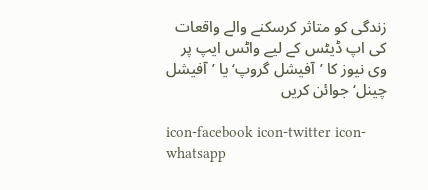زندگی کو متاثر کرسکنے والے واقعات کی اپ ڈیٹس کے لیے واٹس ایپ پر وی نیوز کا ’آفیشل گروپ‘ یا ’آفیشل چینل‘ جوائن کریں

icon-facebook icon-twitter icon-whatsapp